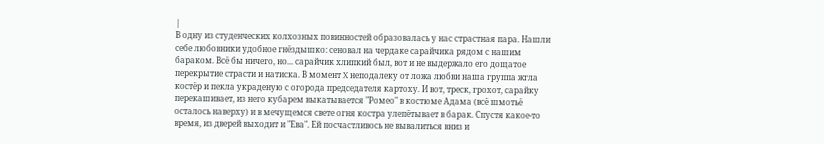|
В одну из студенческих колхозных повинностей образовалась у нас страстная пара. Нашли себе любовники удобное гнёздышко: сеновал на чердаке сарайчика рядом с нашим бараком. Всё бы ничего, но... сарайчик хлипкий был, вот и не выдержало его дощатое перекрытие страсти и натиска. В момент X неподалеку от ложа любви наша группа жгла костёр и пекла украденую с огорода председателя картоху. И вот, треск, грохот, сарайку перекашивает, из него кубарем выкатывается "Ромео" в костюме Адама (всё шмотьё осталось наверху) и в мечущемся свете огня костра улепётывает в барак. Спустя какое-то время, из дверей выходит и "Ева". Ей посчастливось не вывалиться вниз и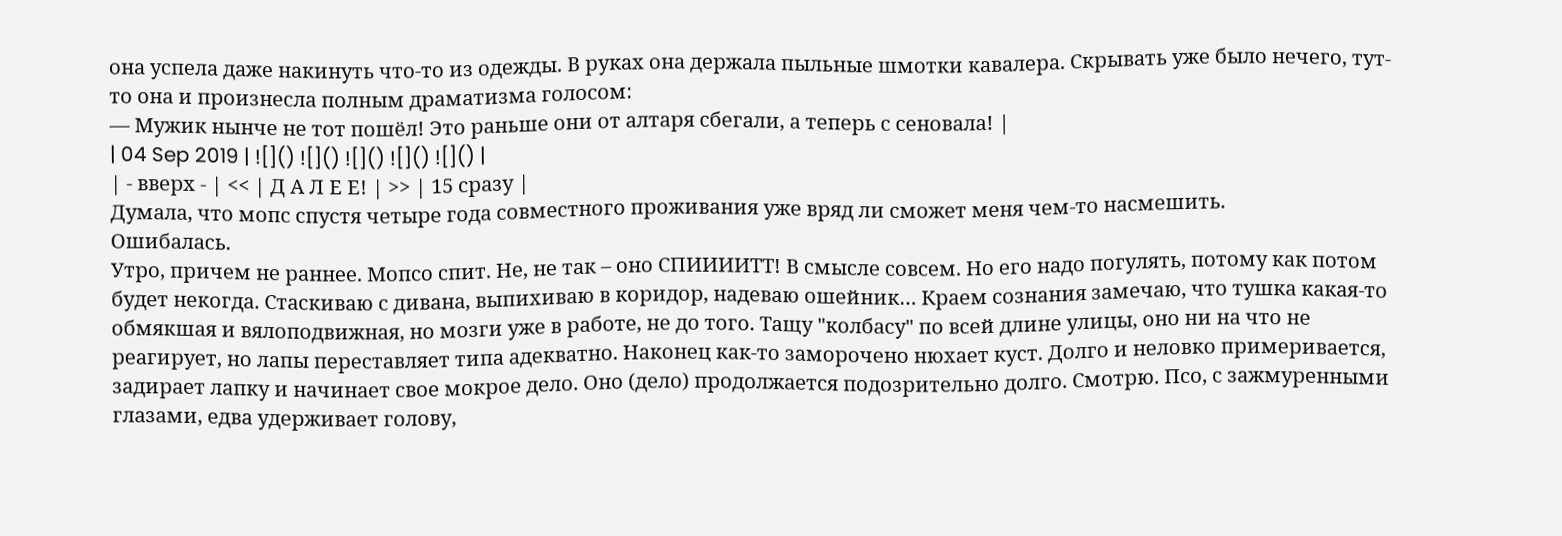она успела даже накинуть что-то из одежды. В руках она держала пыльные шмотки кавалера. Скрывать уже было нечего, тут-то она и произнесла полным драматизма голосом:
— Мужик нынче не тот пошёл! Это раньше они от алтаря сбегали, а теперь с сеновала! |
| 04 Sep 2019 | ![]() ![]() ![]() ![]() ![]() |
| - вверх - | << | Д А Л Е Е! | >> | 15 сразу |
Думала, что мопс спустя четыре года совместного проживания уже вряд ли сможет меня чем-то насмешить.
Ошибалась.
Утро, причем не раннее. Мопсо спит. Не, не так – оно СПИИИИТТ! В смысле совсем. Но его надо погулять, потому как потом будет некогда. Стаскиваю с дивана, выпихиваю в коридор, надеваю ошейник… Краем сознания замечаю, что тушка какая-то обмякшая и вялоподвижная, но мозги уже в работе, не до того. Тащу "колбасу" по всей длине улицы, оно ни на что не реагирует, но лапы переставляет типа адекватно. Наконец как-то заморочено нюхает куст. Долго и неловко примеривается, задирает лапку и начинает свое мокрое дело. Оно (дело) продолжается подозрительно долго. Смотрю. Псо, с зажмуренными глазами, едва удерживает голову,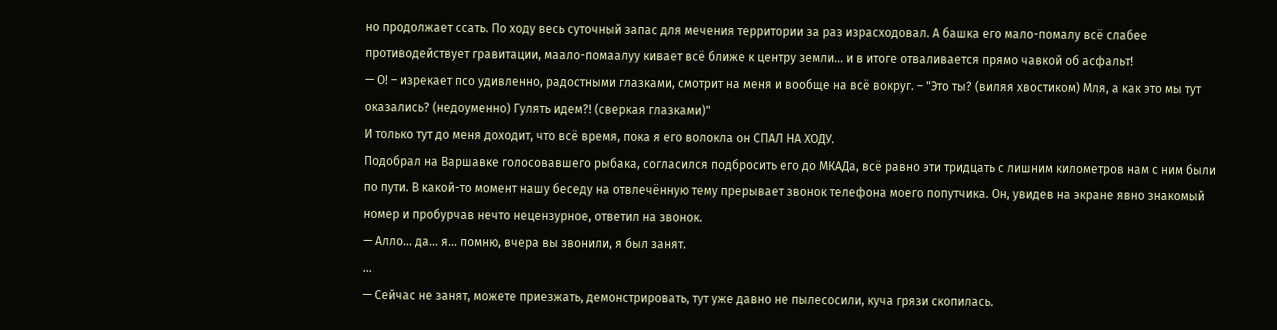но продолжает ссать. По ходу весь суточный запас для мечения территории за раз израсходовал. А башка его мало-помалу всё слабее противодействует гравитации, маало-помаалуу кивает всё ближе к центру земли… и в итоге отваливается прямо чавкой об асфальт!
— О! – изрекает псо удивленно, радостными глазками, смотрит на меня и вообще на всё вокруг. – "Это ты? (виляя хвостиком) Мля, а как это мы тут оказались? (недоуменно) Гулять идем?! (сверкая глазками)"
И только тут до меня доходит, что всё время, пока я его волокла он СПАЛ НА ХОДУ.
Подобрал на Варшавке голосовавшего рыбака, согласился подбросить его до МКАДа, всё равно эти тридцать с лишним километров нам с ним были по пути. В какой-то момент нашу беседу на отвлечённую тему прерывает звонок телефона моего попутчика. Он, увидев на экране явно знакомый номер и пробурчав нечто нецензурное, ответил на звонок.
— Алло... да... я... помню, вчера вы звонили, я был занят.
...
— Сейчас не занят, можете приезжать, демонстрировать, тут уже давно не пылесосили, куча грязи скопилась.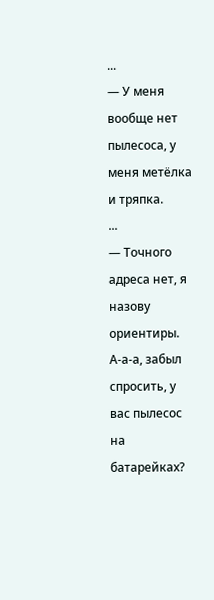...
— У меня вообще нет пылесоса, у меня метёлка и тряпка.
...
— Точного адреса нет, я назову ориентиры. А-а-а, забыл спросить, у вас пылесос на батарейках?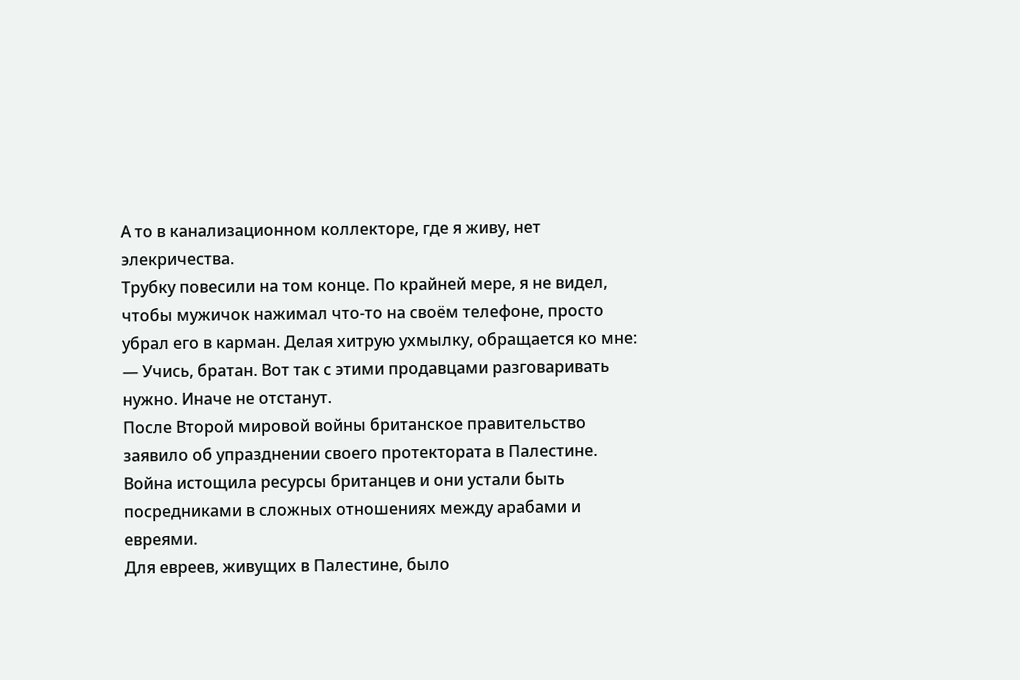А то в канализационном коллекторе, где я живу, нет элекричества.
Трубку повесили на том конце. По крайней мере, я не видел, чтобы мужичок нажимал что-то на своём телефоне, просто убрал его в карман. Делая хитрую ухмылку, обращается ко мне:
— Учись, братан. Вот так с этими продавцами разговаривать нужно. Иначе не отстанут.
После Второй мировой войны британское правительство заявило об упразднении своего протектората в Палестине. Война истощила ресурсы британцев и они устали быть посредниками в сложных отношениях между арабами и евреями.
Для евреев, живущих в Палестине, было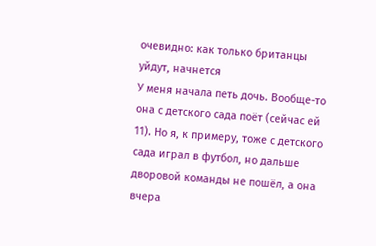очевидно: как только британцы уйдут, начнется
У меня начала петь дочь. Вообще-то она с детского сада поёт (сейчас ей 11). Но я, к примеру, тоже с детского сада играл в футбол, но дальше дворовой команды не пошёл, а она вчера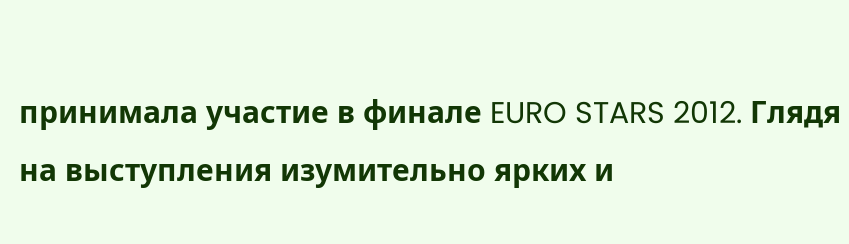принимала участие в финале EURO STARS 2012. Глядя на выступления изумительно ярких и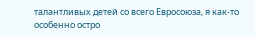талантливых детей со всего Евросоюза, я как-то особенно остро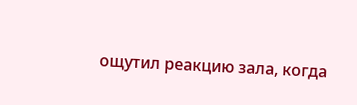ощутил реакцию зала, когда